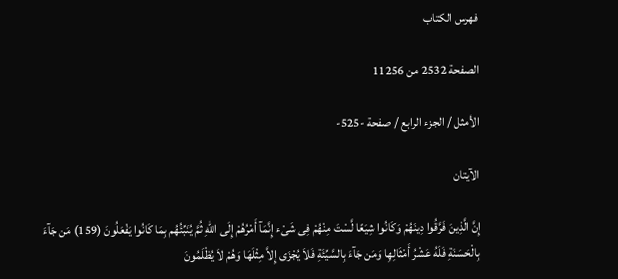فهرس الكتاب

الصفحة 2532 من 11256

الأمثل / الجزء الرابع / صفحة -525-

الآيتان

إِنَّ الَّذِينَ فَرَّقُوا دِينَهُمْ وَكَانُوا شِيَعًا لَّسْتَ مِنْهُمْ فِى شَىْء إِنَّمَآ أَمْرُهُمْ إِلَى اللهِ ثُمَّ يُنَبِّئُهُم بِمَا كَانُوا يَفْعَلُونَ (159) مَن جَآءَ بِالْحَسَنَةِ فَلَهُ عَشْرُ أَمْثَالِهِا وَمَن جَآءَ بِالسَّيِّئَةِ فَلاَ يُجْزَى إِلاَّ مِثْلَهَا وَهُمْ لاَ يُظْلَمُونَ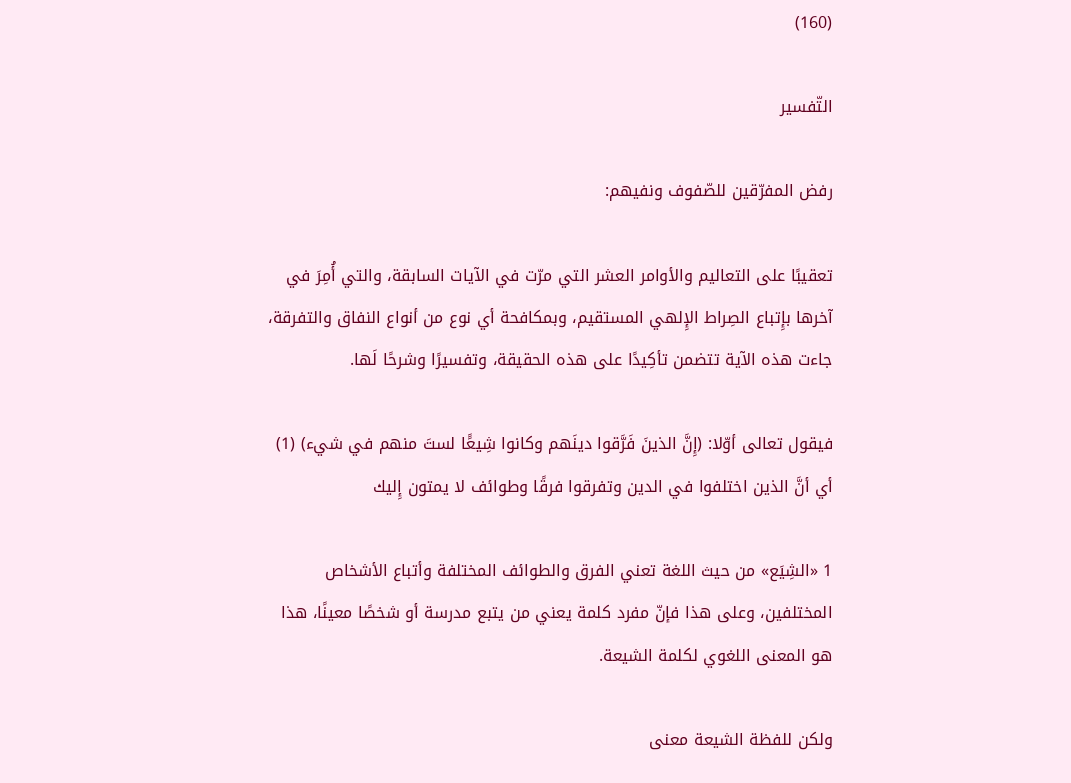(160)

التّفسير

رفض المفرّقين للصّفوف ونفيهم:

تعقيبًا على التعاليم والأوامر العشر التي مرّت في الآيات السابقة، والتي أُمِرَ في آخرها بإِتباع الصِراط الإِلهي المستقيم، وبمكافحة أي نوع من أنواع النفاق والتفرقة، جاءت هذه الآية تتضمن تأكِيدًا على هذه الحقيقة، وتفسيرًا وشرحًا لَها.

فيقول تعالى أوّلا: (إِنَّ الذينَ فَرَّقوا دينَهم وكانوا شِيعًَا لستَ منهم في شيء) (1) أي أنَّ الذين اختلفوا في الدين وتفرقوا فرقًا وطوائف لا يمتون إِليك

1 «الشِيَع» من حيث اللغة تعني الفرق والطوائف المختلفة وأتباع الأشخاص المختلفين، وعلى هذا فإنّ مفرد كلمة يعني من يتبع مدرسة أو شخصًا معينًا، هذا هو المعنى اللغوي لكلمة الشيعة.

ولكن للفظة الشيعة معنى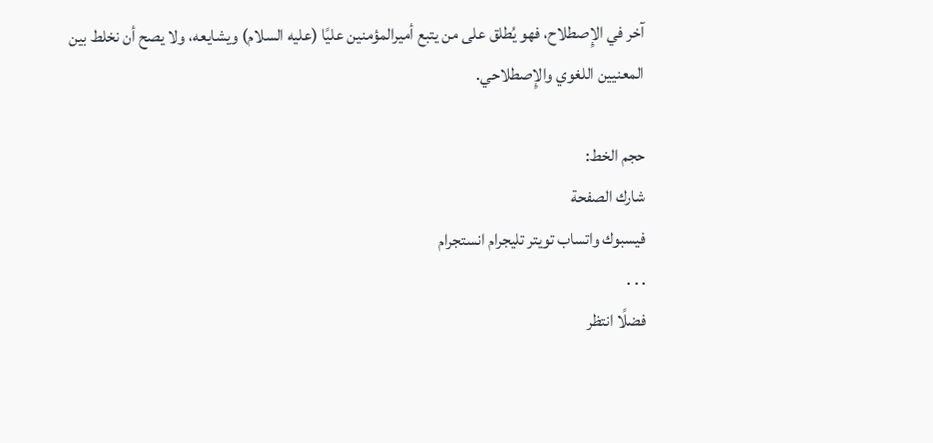آخر في الإِصطلاح، فهو يُطلق على من يتبع أميرالمؤمنين عليًا (عليه السلام) ويشايعه، ولا يصح أن نخلط بين المعنيين اللغوي والإِصطلاحي.

حجم الخط:
شارك الصفحة
فيسبوك واتساب تويتر تليجرام انستجرام
. . .
فضلًا انتظر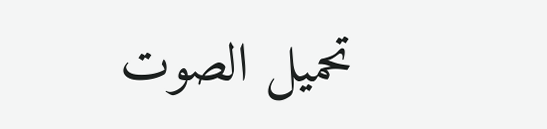تحميل الصوت